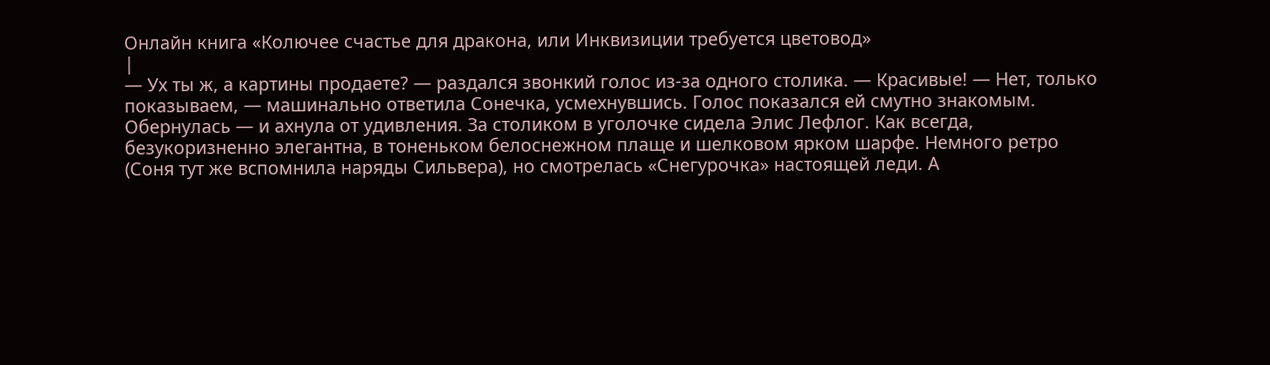Онлайн книга «Колючее счастье для дракона, или Инквизиции требуется цветовод»
|
— Ух ты ж, а картины продаете? — раздался звонкий голос из-за одного столика. — Красивые! — Нет, только показываем, — машинально ответила Сонечка, усмехнувшись. Голос показался ей смутно знакомым. Обернулась — и ахнула от удивления. За столиком в уголочке сидела Элис Лефлог. Как всегда, безукоризненно элегантна, в тоненьком белоснежном плаще и шелковом ярком шарфе. Немного ретро (Соня тут же вспомнила наряды Сильвера), но смотрелась «Снегурочка» настоящей леди. А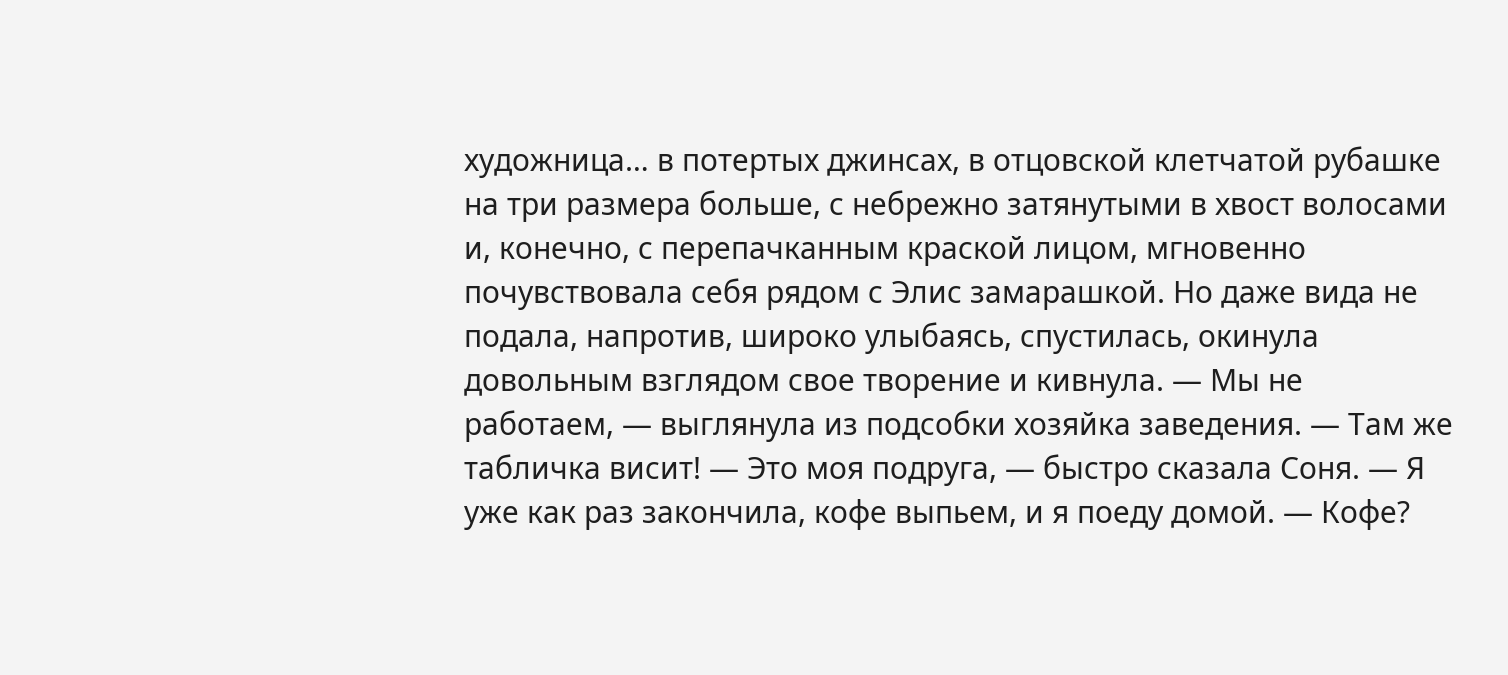художница… в потертых джинсах, в отцовской клетчатой рубашке на три размера больше, с небрежно затянутыми в хвост волосами и, конечно, с перепачканным краской лицом, мгновенно почувствовала себя рядом с Элис замарашкой. Но даже вида не подала, напротив, широко улыбаясь, спустилась, окинула довольным взглядом свое творение и кивнула. — Мы не работаем, — выглянула из подсобки хозяйка заведения. — Там же табличка висит! — Это моя подруга, — быстро сказала Соня. — Я уже как раз закончила, кофе выпьем, и я поеду домой. — Кофе?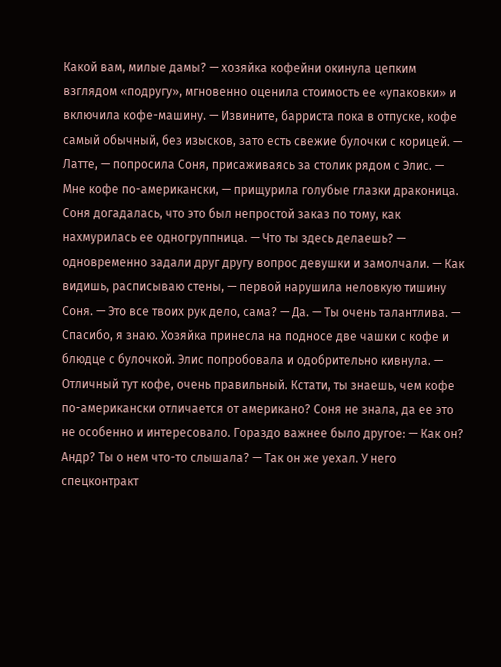Какой вам, милые дамы? — хозяйка кофейни окинула цепким взглядом «подругу», мгновенно оценила стоимость ее «упаковки» и включила кофе-машину. — Извините, барриста пока в отпуске, кофе самый обычный, без изысков, зато есть свежие булочки с корицей. — Латте, — попросила Соня, присаживаясь за столик рядом с Элис. — Мне кофе по-американски, — прищурила голубые глазки драконица. Соня догадалась, что это был непростой заказ по тому, как нахмурилась ее одногруппница. — Что ты здесь делаешь? — одновременно задали друг другу вопрос девушки и замолчали. — Как видишь, расписываю стены, — первой нарушила неловкую тишину Соня. — Это все твоих рук дело, сама? — Да. — Ты очень талантлива. — Спасибо, я знаю. Хозяйка принесла на подносе две чашки с кофе и блюдце с булочкой. Элис попробовала и одобрительно кивнула. — Отличный тут кофе, очень правильный. Кстати, ты знаешь, чем кофе по-американски отличается от американо? Соня не знала, да ее это не особенно и интересовало. Гораздо важнее было другое: — Как он? Андр? Ты о нем что-то слышала? — Так он же уехал. У него спецконтракт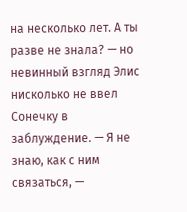на несколько лет. А ты разве не знала? — но невинный взгляд Элис нисколько не ввел Сонечку в заблуждение. — Я не знаю, как с ним связаться, —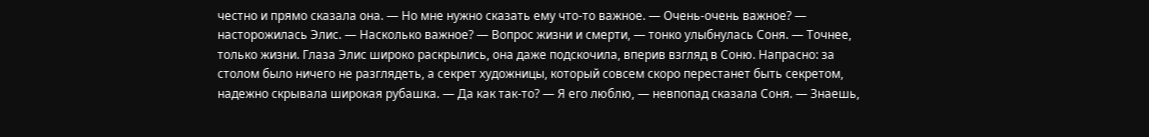честно и прямо сказала она. — Но мне нужно сказать ему что-то важное. — Очень-очень важное? — насторожилась Элис. — Насколько важное? — Вопрос жизни и смерти, — тонко улыбнулась Соня. — Точнее, только жизни. Глаза Элис широко раскрылись, она даже подскочила, вперив взгляд в Соню. Напрасно: за столом было ничего не разглядеть, а секрет художницы, который совсем скоро перестанет быть секретом, надежно скрывала широкая рубашка. — Да как так-то? — Я его люблю, — невпопад сказала Соня. — Знаешь,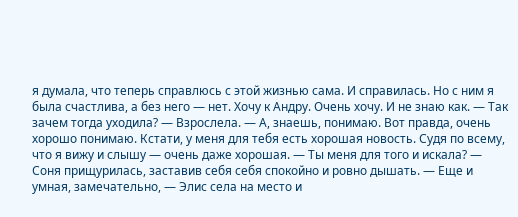я думала, что теперь справлюсь с этой жизнью сама. И справилась. Но с ним я была счастлива, а без него — нет. Хочу к Андру. Очень хочу. И не знаю как. — Так зачем тогда уходила? — Взрослела. — А, знаешь, понимаю. Вот правда, очень хорошо понимаю. Кстати, у меня для тебя есть хорошая новость. Судя по всему, что я вижу и слышу — очень даже хорошая. — Ты меня для того и искала? — Соня прищурилась, заставив себя себя спокойно и ровно дышать. — Еще и умная, замечательно, — Элис села на место и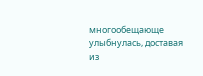многообещающе улыбнулась, доставая из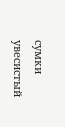сумки увесистый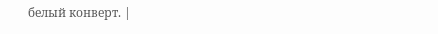белый конверт. |